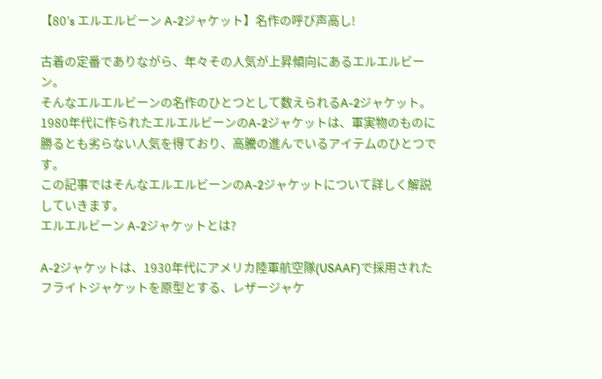【80’s エルエルビーン A-2ジャケット】名作の呼び声高し!

古着の定番でありながら、年々その人気が上昇傾向にあるエルエルビーン。
そんなエルエルビーンの名作のひとつとして数えられるA-2ジャケット。
1980年代に作られたエルエルビーンのA-2ジャケットは、軍実物のものに勝るとも劣らない人気を得ており、高騰の進んでいるアイテムのひとつです。
この記事ではそんなエルエルビーンのA-2ジャケットについて詳しく解説していきます。
エルエルビーン A-2ジャケットとは?

A-2ジャケットは、1930年代にアメリカ陸軍航空隊(USAAF)で採用されたフライトジャケットを原型とする、レザージャケ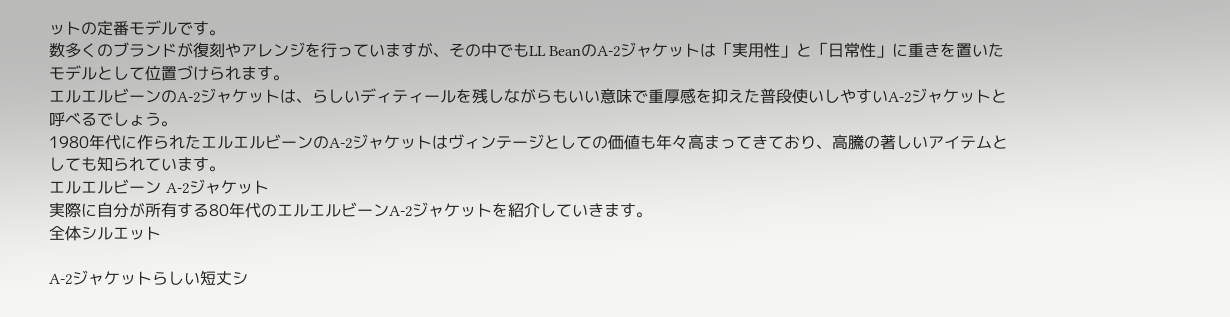ットの定番モデルです。
数多くのブランドが復刻やアレンジを行っていますが、その中でもLL BeanのA-2ジャケットは「実用性」と「日常性」に重きを置いたモデルとして位置づけられます。
エルエルビーンのA-2ジャケットは、らしいディティールを残しながらもいい意味で重厚感を抑えた普段使いしやすいA-2ジャケットと呼べるでしょう。
1980年代に作られたエルエルビーンのA-2ジャケットはヴィンテージとしての価値も年々高まってきており、高騰の著しいアイテムとしても知られています。
エルエルビーン A-2ジャケット
実際に自分が所有する80年代のエルエルビーンA-2ジャケットを紹介していきます。
全体シルエット

A-2ジャケットらしい短丈シ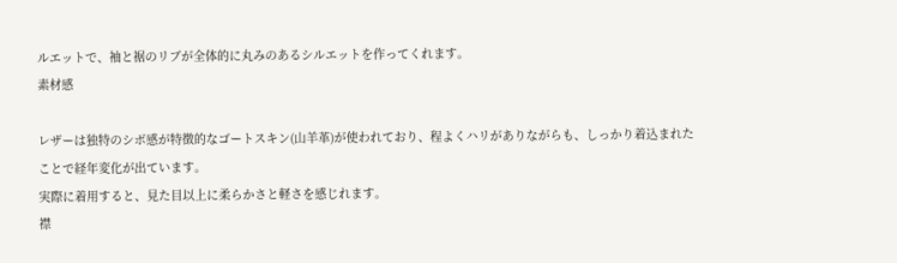ルエットで、袖と裾のリブが全体的に丸みのあるシルエットを作ってくれます。
素材感

レザーは独特のシボ感が特徴的なゴートスキン(山羊革)が使われており、程よくハリがありながらも、しっかり着込まれたことで経年変化が出ています。
実際に着用すると、見た目以上に柔らかさと軽さを感じれます。
襟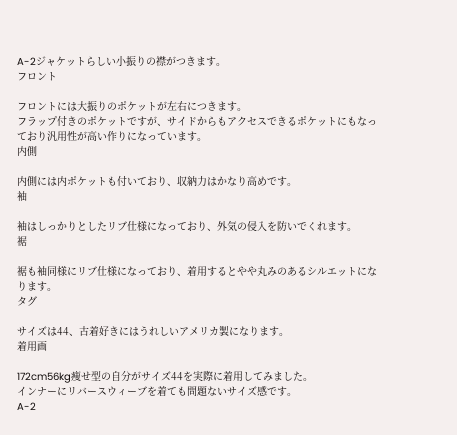A-2ジャケットらしい小振りの襟がつきます。
フロント

フロントには大振りのポケットが左右につきます。
フラップ付きのポケットですが、サイドからもアクセスできるポケットにもなっており汎用性が高い作りになっています。
内側

内側には内ポケットも付いており、収納力はかなり高めです。
袖

袖はしっかりとしたリブ仕様になっており、外気の侵入を防いでくれます。
裾

裾も袖同様にリブ仕様になっており、着用するとやや丸みのあるシルエットになります。
タグ

サイズは44、古着好きにはうれしいアメリカ製になります。
着用画

172cm56kg痩せ型の自分がサイズ44を実際に着用してみました。
インナーにリバースウィーブを着ても問題ないサイズ感です。
A-2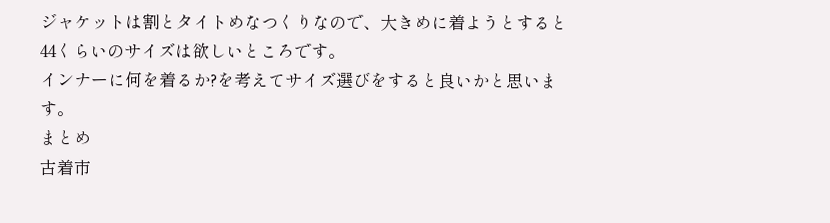ジャケットは割とタイトめなつくりなので、大きめに着ようとすると44くらいのサイズは欲しいところです。
インナーに何を着るか?を考えてサイズ選びをすると良いかと思います。
まとめ
古着市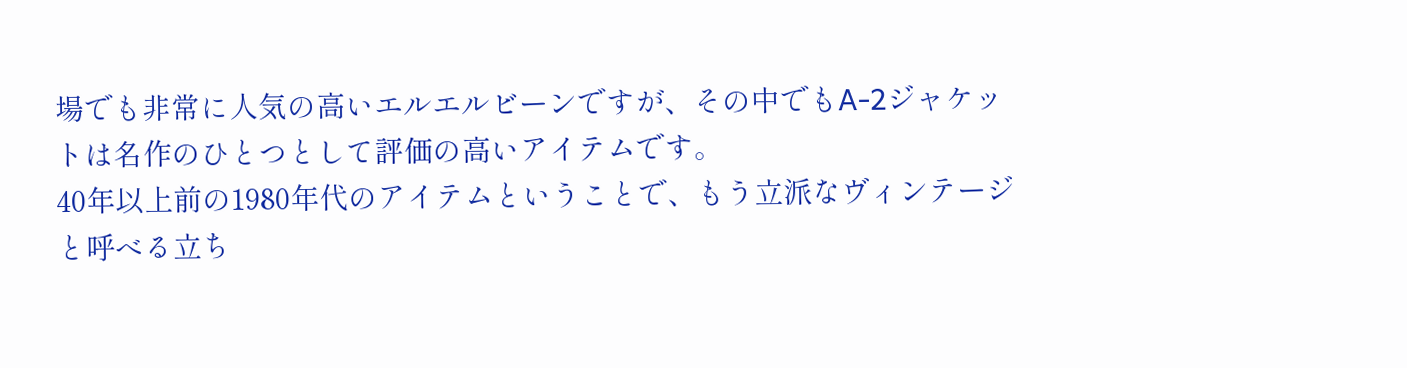場でも非常に人気の高いエルエルビーンですが、その中でもA-2ジャケットは名作のひとつとして評価の高いアイテムです。
40年以上前の1980年代のアイテムということで、もう立派なヴィンテージと呼べる立ち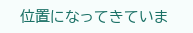位置になってきていま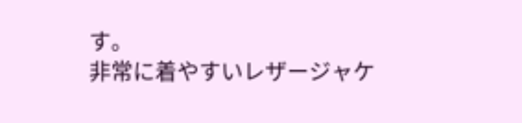す。
非常に着やすいレザージャケ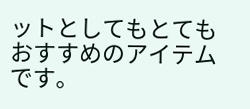ットとしてもとてもおすすめのアイテムです。